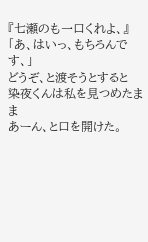『七瀬のも一口くれよ、』
「あ、はいっ、もちろんです、」
どうぞ、と渡そうとすると
染夜くんは私を見つめたまま
あーん、と口を開けた。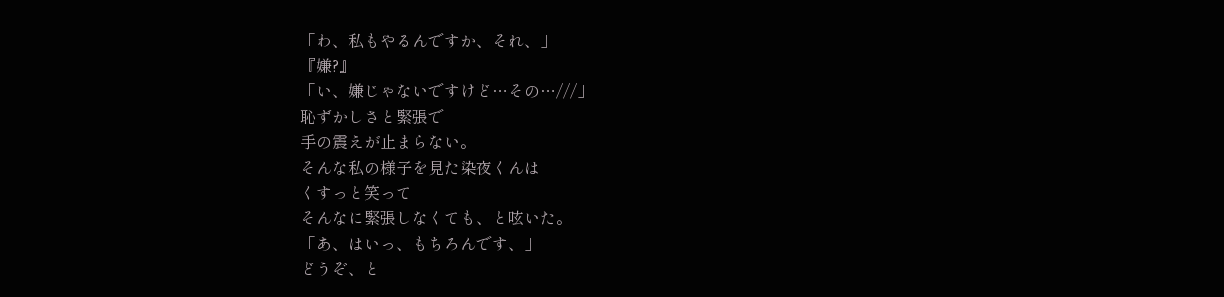「わ、私もやるんですか、それ、」
『嫌?』
「い、嫌じゃないですけど…その…///」
恥ずかしさと緊張で
手の震えが止まらない。
そんな私の様子を見た染夜くんは
くすっと笑って
そんなに緊張しなくても、と呟いた。
「あ、はいっ、もちろんです、」
どうぞ、と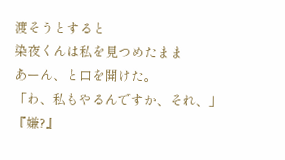渡そうとすると
染夜くんは私を見つめたまま
あーん、と口を開けた。
「わ、私もやるんですか、それ、」
『嫌?』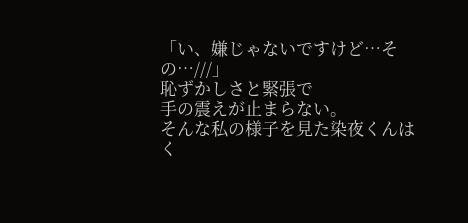「い、嫌じゃないですけど…その…///」
恥ずかしさと緊張で
手の震えが止まらない。
そんな私の様子を見た染夜くんは
く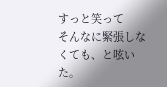すっと笑って
そんなに緊張しなくても、と呟いた。